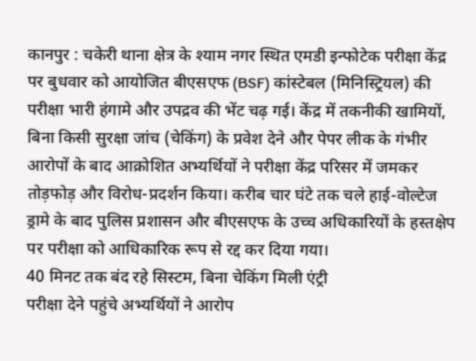कानपुर : चकेरी थाना क्षेत्र के श्याम नगर स्थित एमडी इन्फोटेक परीक्षा केंद्र पर बुधवार को आयोजित बीएसएफ (BSF) कांस्टेबल (मिनिस्ट्रियल) की परीक्षा भारी हंगामे और उपद्रव की भेंट चढ़ गई। केंद्र में तकनीकी खामियों, बिना किसी सुरक्षा जांच (चेकिंग) के प्रवेश देने और पेपर लीक के गंभीर आरोपों के बाद आक्रोशित अभ्यर्थियों ने परीक्षा केंद्र परिसर में जमकर तोड़फोड़ और विरोध-प्रदर्शन किया। करीब चार घंटे तक चले हाई-वोल्टेज ड्रामे के बाद पुलिस प्रशासन और बीएसएफ के उच्च अधिकारियों के हस्तक्षेप पर परीक्षा को आधिकारिक रूप से रद्द कर दिया गया।
40 मिनट तक बंद रहे सिस्टम, बिना चेकिंग मिली एंट्री
परीक्षा देने पहुंचे अभ्यर्थियों ने आरोप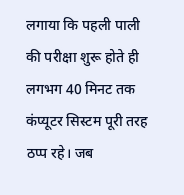लगाया कि पहली पाली की परीक्षा शुरू होते ही लगभग 40 मिनट तक कंप्यूटर सिस्टम पूरी तरह ठप्प रहे। जब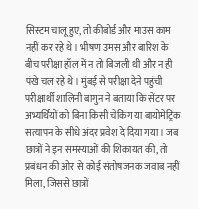सिस्टम चालू हुए, तो कीबोर्ड और माउस काम नहीं कर रहे थे। भीषण उमस और बारिश के बीच परीक्षा हॉल में न तो बिजली थी और न ही पंखे चल रहे थे। मुंबई से परीक्षा देने पहुंची परीक्षार्थी शालिनी बागुन ने बताया कि सेंटर पर अभ्यर्थियों को बिना किसी चेकिंग या बायोमेट्रिक सत्यापन के सीधे अंदर प्रवेश दे दिया गया। जब छात्रों ने इन समस्याओं की शिकायत की, तो प्रबंधन की ओर से कोई संतोषजनक जवाब नहीं मिला, जिससे छात्रों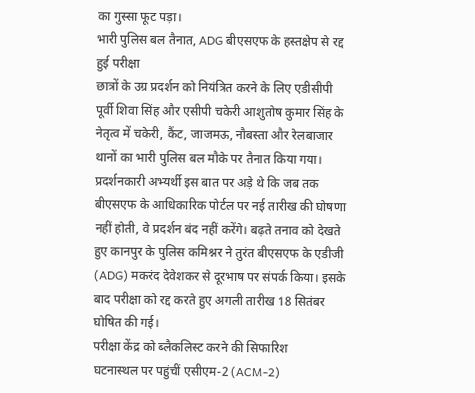का गुस्सा फूट पड़ा।
भारी पुलिस बल तैनात, ADG बीएसएफ के हस्तक्षेप से रद्द हुई परीक्षा
छात्रों के उग्र प्रदर्शन को नियंत्रित करने के लिए एडीसीपी पूर्वी शिवा सिंह और एसीपी चकेरी आशुतोष कुमार सिंह के नेतृत्व में चकेरी, कैंट, जाजमऊ, नौबस्ता और रेलबाजार थानों का भारी पुलिस बल मौके पर तैनात किया गया। प्रदर्शनकारी अभ्यर्थी इस बात पर अड़े थे कि जब तक बीएसएफ के आधिकारिक पोर्टल पर नई तारीख की घोषणा नहीं होती, वे प्रदर्शन बंद नहीं करेंगे। बढ़ते तनाव को देखते हुए कानपुर के पुलिस कमिश्नर ने तुरंत बीएसएफ के एडीजी (ADG) मकरंद देवेशकर से दूरभाष पर संपर्क किया। इसके बाद परीक्षा को रद्द करते हुए अगली तारीख 18 सितंबर घोषित की गई।
परीक्षा केंद्र को ब्लैकलिस्ट करने की सिफारिश
घटनास्थल पर पहुंचीं एसीएम-2 (ACM-2)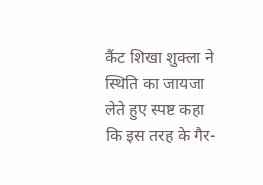कैंट शिखा शुक्ला ने स्थिति का जायजा लेते हुए स्पष्ट कहा कि इस तरह के गैर-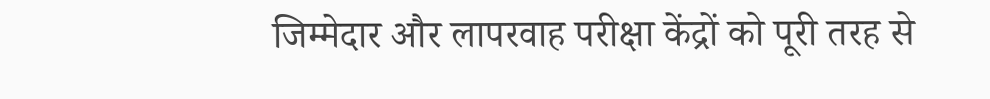जिम्मेदार और लापरवाह परीक्षा केंद्रों को पूरी तरह से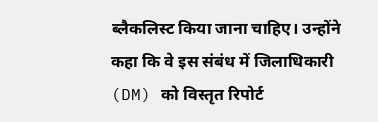ब्लैकलिस्ट किया जाना चाहिए। उन्होंने कहा कि वे इस संबंध में जिलाधिकारी (DM) को विस्तृत रिपोर्ट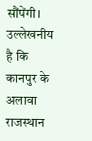सौंपेंगी। उल्लेखनीय है कि कानपुर के अलावा राजस्थान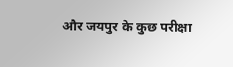और जयपुर के कुछ परीक्षा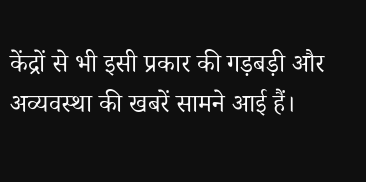केंद्रों से भी इसी प्रकार की गड़बड़ी और अव्यवस्था की खबरें सामने आई हैं।